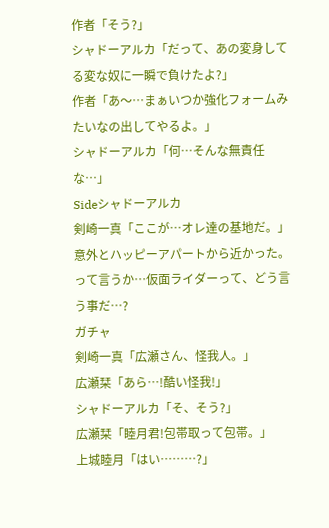作者「そう?」
シャドーアルカ「だって、あの変身してる変な奴に一瞬で負けたよ?」
作者「あ〜…まぁいつか強化フォームみたいなの出してやるよ。」
シャドーアルカ「何…そんな無責任な…」
Sideシャドーアルカ
剣崎一真「ここが…オレ達の基地だ。」
意外とハッピーアパートから近かった。
って言うか…仮面ライダーって、どう言う事だ…?
ガチャ
剣崎一真「広瀬さん、怪我人。」
広瀬栞「あら…!酷い怪我!」
シャドーアルカ「そ、そう?」
広瀬栞「睦月君!包帯取って包帯。」
上城睦月「はい………?」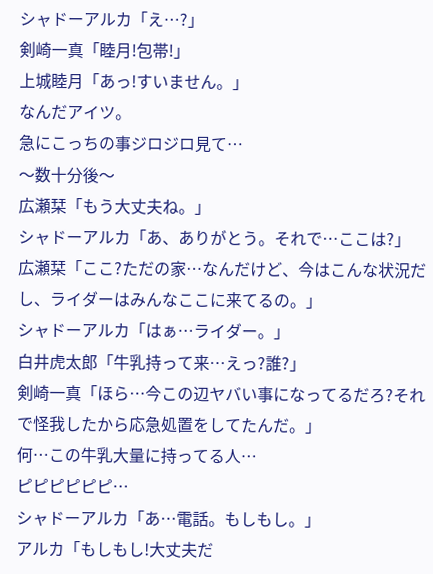シャドーアルカ「え…?」
剣崎一真「睦月!包帯!」
上城睦月「あっ!すいません。」
なんだアイツ。
急にこっちの事ジロジロ見て…
〜数十分後〜
広瀬栞「もう大丈夫ね。」
シャドーアルカ「あ、ありがとう。それで…ここは?」
広瀬栞「ここ?ただの家…なんだけど、今はこんな状況だし、ライダーはみんなここに来てるの。」
シャドーアルカ「はぁ…ライダー。」
白井虎太郎「牛乳持って来…えっ?誰?」
剣崎一真「ほら…今この辺ヤバい事になってるだろ?それで怪我したから応急処置をしてたんだ。」
何…この牛乳大量に持ってる人…
ピピピピピピ…
シャドーアルカ「あ…電話。もしもし。」
アルカ「もしもし!大丈夫だ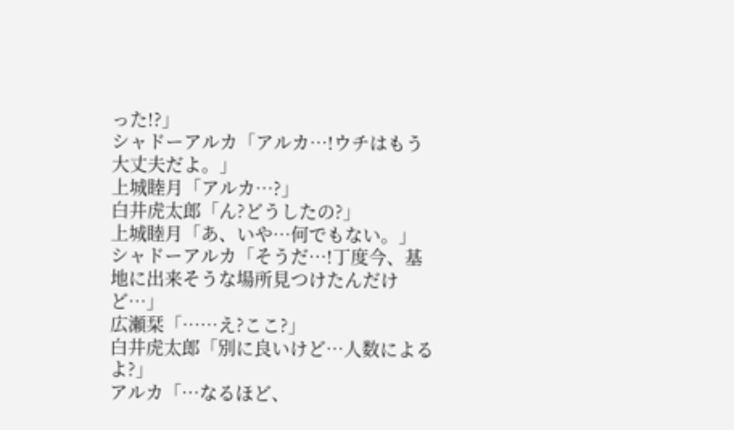った!?」
シャドーアルカ「アルカ…!ウチはもう大丈夫だよ。」
上城睦月「アルカ…?」
白井虎太郎「ん?どうしたの?」
上城睦月「あ、いや…何でもない。」
シャドーアルカ「そうだ…!丁度今、基地に出来そうな場所見つけたんだけど…」
広瀬栞「……え?ここ?」
白井虎太郎「別に良いけど…人数によるよ?」
アルカ「…なるほど、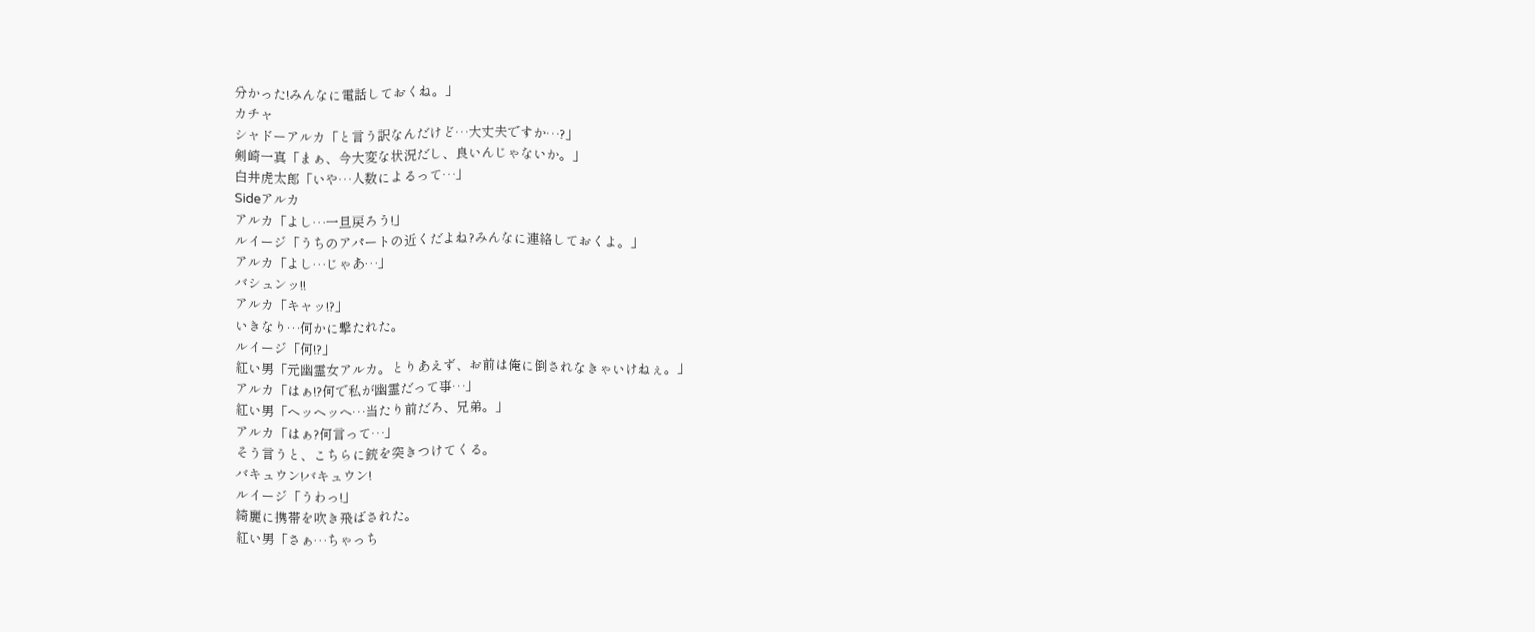分かった!みんなに電話しておくね。」
カチャ
シャドーアルカ「と言う訳なんだけど…大丈夫ですか…?」
剣崎一真「まぁ、今大変な状況だし、良いんじゃないか。」
白井虎太郎「いや…人数によるって…」
Sideアルカ
アルカ「よし…一旦戻ろう!」
ルイージ「うちのアパートの近くだよね?みんなに連絡しておくよ。」
アルカ「よし…じゃあ…」
バシュンッ!!
アルカ「キャッ!?」
いきなり…何かに撃たれた。
ルイージ「何!?」
紅い男「元幽霊女アルカ。とりあえず、お前は俺に倒されなきゃいけねぇ。」
アルカ「はぁ!?何で私が幽霊だって事…」
紅い男「ヘッヘッヘ…当たり前だろ、兄弟。」
アルカ「はぁ?何言って…」
そう言うと、こちらに銃を突きつけてくる。
バキュウン!バキュウン!
ルイージ「うわっ!」
綺麗に携帯を吹き飛ばされた。
紅い男「さぁ…ちゃっち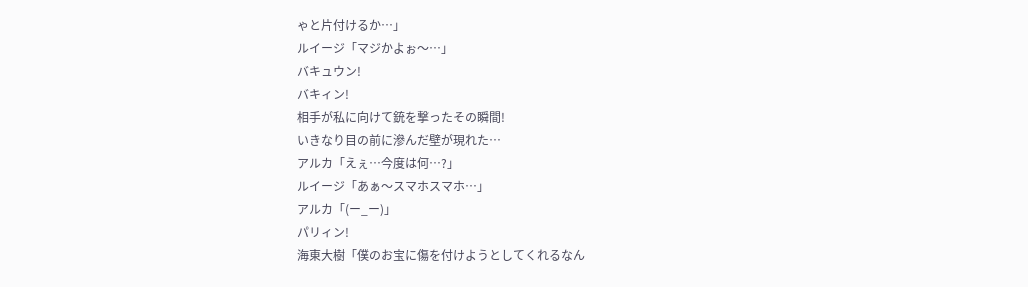ゃと片付けるか…」
ルイージ「マジかよぉ〜…」
バキュウン!
バキィン!
相手が私に向けて銃を撃ったその瞬間!
いきなり目の前に滲んだ壁が現れた…
アルカ「えぇ…今度は何…?」
ルイージ「あぁ〜スマホスマホ…」
アルカ「(ー_ー)」
パリィン!
海東大樹「僕のお宝に傷を付けようとしてくれるなん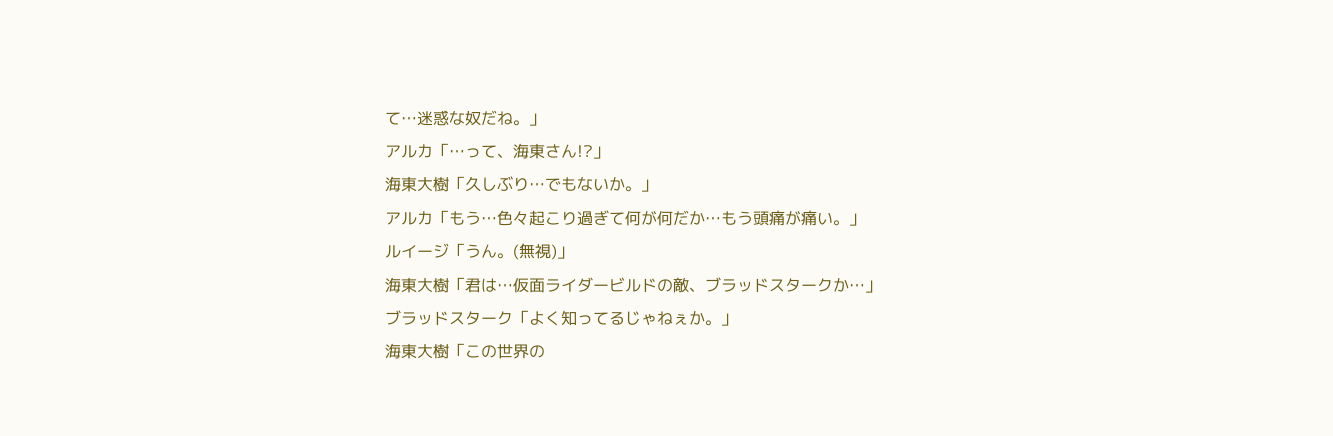て…迷惑な奴だね。」
アルカ「…って、海東さん!?」
海東大樹「久しぶり…でもないか。」
アルカ「もう…色々起こり過ぎて何が何だか…もう頭痛が痛い。」
ルイージ「うん。(無視)」
海東大樹「君は…仮面ライダービルドの敵、ブラッドスタークか…」
ブラッドスターク「よく知ってるじゃねぇか。」
海東大樹「この世界の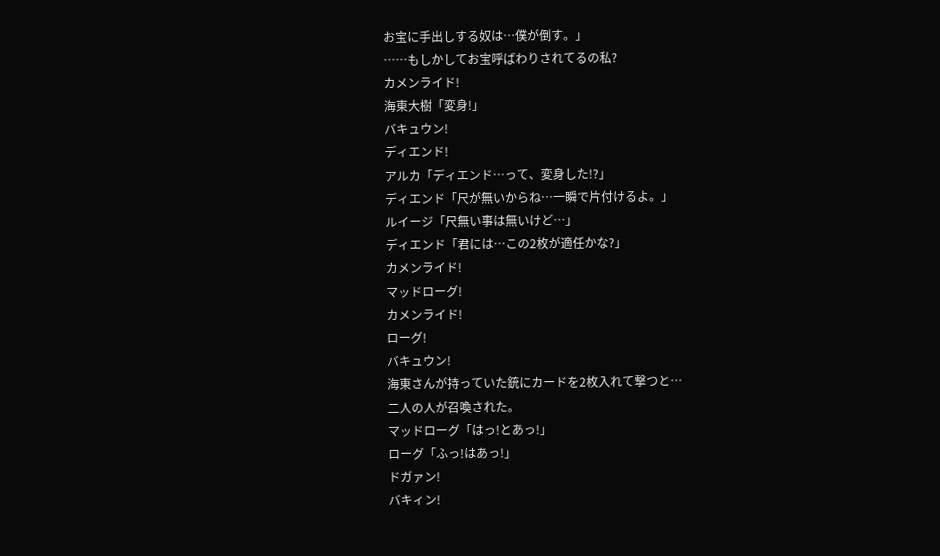お宝に手出しする奴は…僕が倒す。」
……もしかしてお宝呼ばわりされてるの私?
カメンライド!
海東大樹「変身!」
バキュウン!
ディエンド!
アルカ「ディエンド…って、変身した!?」
ディエンド「尺が無いからね…一瞬で片付けるよ。」
ルイージ「尺無い事は無いけど…」
ディエンド「君には…この2枚が適任かな?」
カメンライド!
マッドローグ!
カメンライド!
ローグ!
バキュウン!
海東さんが持っていた銃にカードを2枚入れて撃つと…
二人の人が召喚された。
マッドローグ「はっ!とあっ!」
ローグ「ふっ!はあっ!」
ドガァン!
バキィン!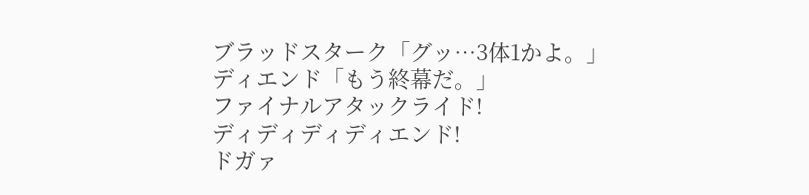ブラッドスターク「グッ…3体1かよ。」
ディエンド「もう終幕だ。」
ファイナルアタックライド!
ディディディディエンド!
ドガァ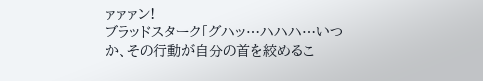ァァァン!
ブラッドスターク「グハッ…ハハハ…いつか、その行動が自分の首を絞めるこ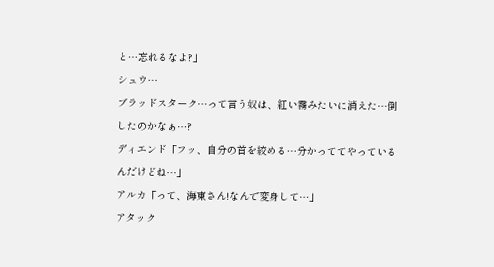と…忘れるなよ?」
シュウ…
ブラッドスターク…って言う奴は、紅い霧みたいに消えた…倒したのかなぁ…?
ディエンド「フッ、自分の首を絞める…分かっててやっているんだけどね…」
アルカ「って、海東さん!なんで変身して…」
アタック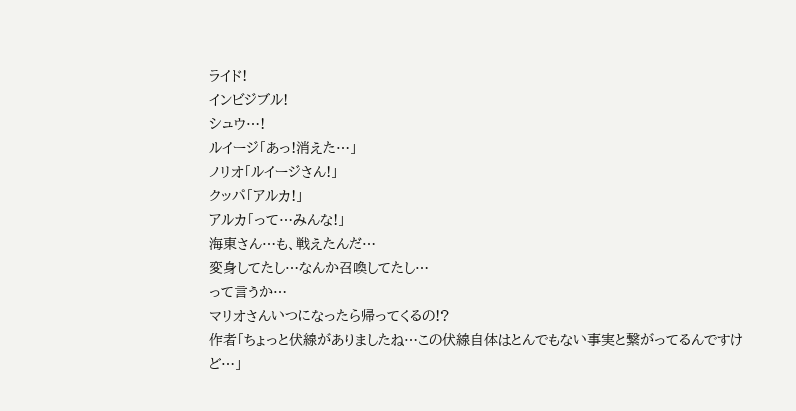ライド!
インビジブル!
シュウ…!
ルイージ「あっ!消えた…」
ノリオ「ルイージさん!」
クッパ「アルカ!」
アルカ「って…みんな!」
海東さん…も、戦えたんだ…
変身してたし…なんか召喚してたし…
って言うか…
マリオさんいつになったら帰ってくるの!?
作者「ちょっと伏線がありましたね…この伏線自体はとんでもない事実と繋がってるんですけど…」